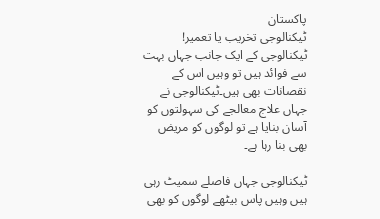پاکستان
ٹیکنالوجی تخریب یا تعمیر!
ٹیکنالوجی کے ایک جانب جہاں بہت سے فوائد ہیں تو وہیں اس کے نقصانات بھی ہیں۔ٹیکنالوجی نے جہاں علاج معالجے کی سہولتوں کو آسان بنایا ہے تو لوگوں کو مریض بھی بنا رہا ہے۔

ٹیکنالوجی جہاں فاصلے سمیٹ رہی ہیں وہیں پاس بیٹھے لوگوں کو بھی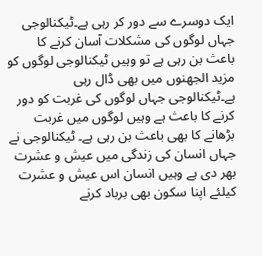ایک دوسرے سے دور کر رہی ہے۔ٹیکنالوجی جہاں لوگوں کی مشکلات آسان کرنے کا باعث بن رہی ہے تو وہیں ٹیکنالوجی لوگوں کو مزید الجھنوں میں بھی ڈال رہی ہے۔ٹیکنالوجی جہاں لوگوں کی غربت کو دور کرنے کا باعث ہے وہیں لوگوں میں غربت بڑھانے کا بھی باعث بن رہی ہے۔ ٹیکنالوجی نے جہاں انسان کی زندگی میں عیش و عشرت بھر دی ہے وہیں انسان اس عیش و عشرت کیلئے اپنا سکون بھی برباد کرنے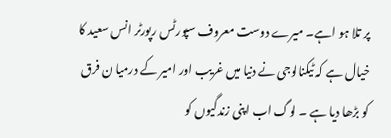پر تلا ہو اہے۔ میرے دوست معروف سپورٹس رپورٹر انس سعید کا خیال ہے کہ ٹیکنالوجی نے دنیا میں غریب اور امیر کے درمیا ن فرق کو بڑھا دیا ہے ۔ لوگ اب اپنی زندگیوں کو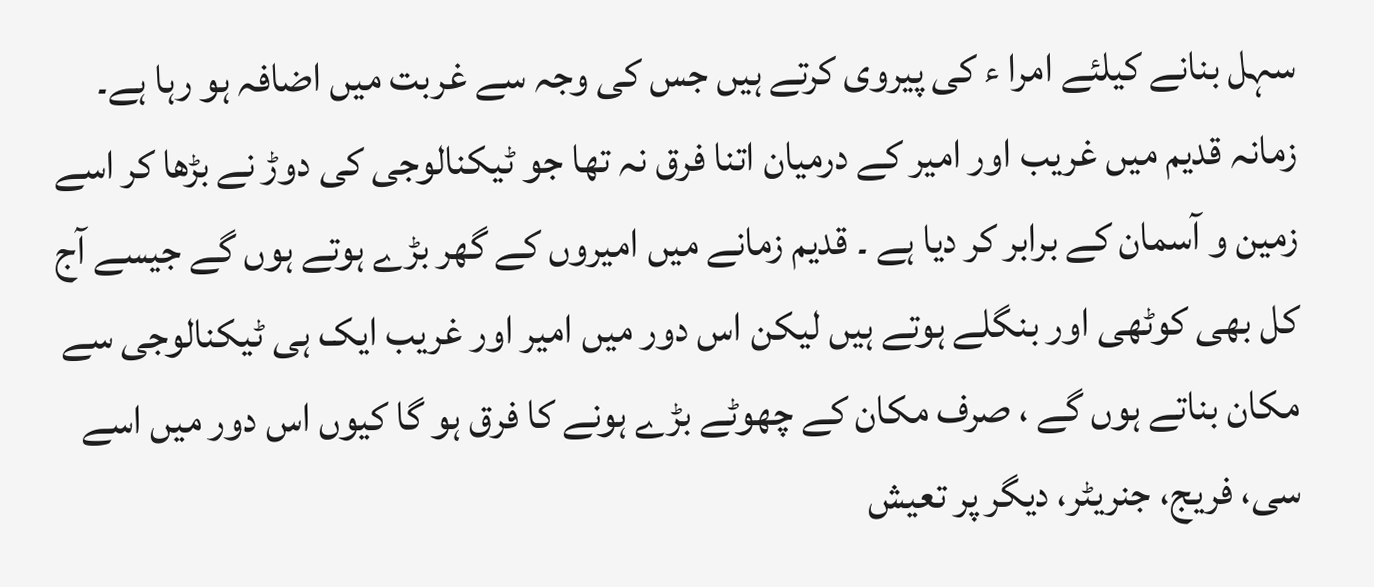سہل بنانے کیلئے امرا ء کی پیروی کرتے ہیں جس کی وجہ سے غربت میں اضافہ ہو رہا ہے۔ زمانہ قدیم میں غریب اور امیر کے درمیان اتنا فرق نہ تھا جو ٹیکنالوجی کی دوڑ نے بڑھا کر اسے زمین و آسمان کے برابر کر دیا ہے ۔ قدیم زمانے میں امیروں کے گھر بڑے ہوتے ہوں گے جیسے آج کل بھی کوٹھی اور بنگلے ہوتے ہیں لیکن اس دور میں امیر اور غریب ایک ہی ٹیکنالوجی سے مکان بناتے ہوں گے ، صرف مکان کے چھوٹے بڑے ہونے کا فرق ہو گا کیوں اس دور میں اسے سی، فریج، جنریٹر، دیگر پر تعیش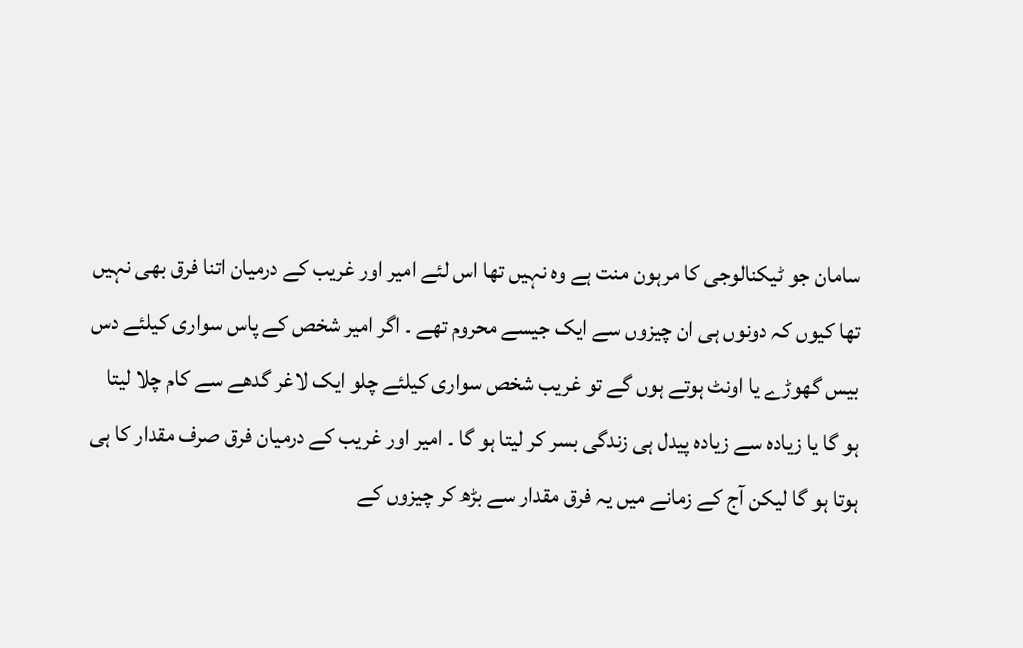سامان جو ٹیکنالوجی کا مرہون منت ہے وہ نہیں تھا اس لئے امیر اور غریب کے درمیان اتنا فرق بھی نہیں تھا کیوں کہ دونوں ہی ان چیزوں سے ایک جیسے محروم تھے ۔ اگر امیر شخص کے پاس سواری کیلئے دس بیس گھوڑے یا اونٹ ہوتے ہوں گے تو غریب شخص سواری کیلئے چلو ایک لاغر گدھے سے کام چلا لیتا ہو گا یا زیادہ سے زیادہ پیدل ہی زندگی بسر کر لیتا ہو گا ۔ امیر اور غریب کے درمیان فرق صرف مقدار کا ہی ہوتا ہو گا لیکن آج کے زمانے میں یہ فرق مقدار سے بڑھ کر چیزوں کے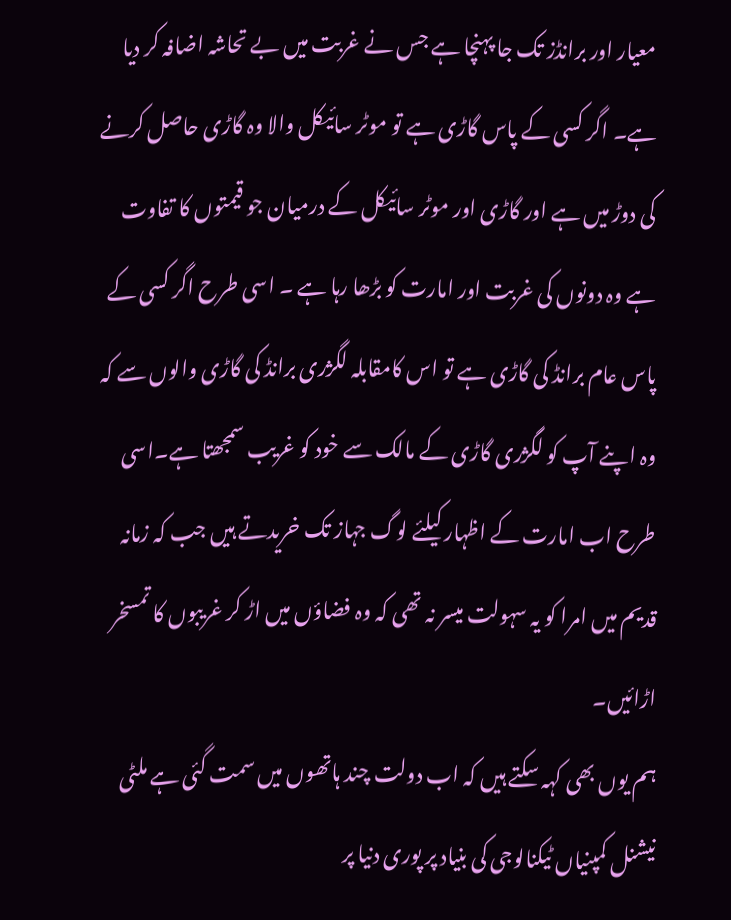معیار اور برانڈز تک جا پہنچا ہے جس نے غربت میں بے تحاشہ اضافہ کر دیا ہے۔ اگر کسی کے پاس گاڑی ہے تو موٹر سائیکل والا وہ گاڑی حاصل کرنے کی دوڑ میں ہے اور گاڑی اور موٹر سائیکل کے درمیان جو قیمتوں کا تفاوت ہے وہ دونوں کی غربت اور امارت کو بڑھا رہا ہے ۔ اسی طرح اگر کسی کے پاس عام برانڈ کی گاڑی ہے تو اس کامقابلہ لگژری برانڈ کی گاڑی والوں سے کہ وہ اپنے آپ کو لگژری گاڑی کے مالک سے خود کو غریب سمجھتا ہے۔اسی طرح اب امارت کے اظہار کیلئے لوگ جہاز تک خریدتے ہیں جب کہ زمانہ قدیم میں امرا کو یہ سہولت میسر نہ تھی کہ وہ فضاؤں میں اڑ کر غریبوں کا تمسخر اڑائیں۔
ہم یوں بھی کہہ سکتے ہیں کہ اب دولت چند ہاتھوں میں سمت گئی ہے ملٹی نیشنل کمپنیاں ٹیکنالوجی کی بنیاد پر پوری دنیا پر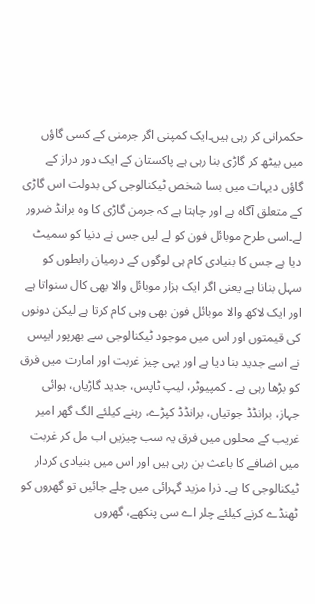حکمرانی کر رہی ہیں۔ایک کمپنی اگر جرمنی کے کسی گاؤں میں بیٹھ کر گاڑی بنا رہی ہے پاکستان کے ایک دور دراز کے گاؤں دیہات میں بسا شخص ٹیکنالوجی کی بدولت اس گاڑی کے متعلق آگاہ ہے اور چاہتا ہے کہ جرمن گاڑی کا وہ برانڈ ضرور لے۔اسی طرح موبائل فون کو لے لیں جس نے دنیا کو سمیٹ دیا ہے جس کا بنیادی کام ہی لوگوں کے درمیان رابطوں کو سہل بنانا ہے یعنی اگر ایک ہزار موبائل والا بھی کال سنواتا ہے اور ایک لاکھ والا موبائل فون بھی وہی کام کرتا ہے لیکن دونوں کی قیمتوں اور اس میں موجود ٹیکنالوجی سے بھرپور ایپس نے اسے جدید بنا دیا ہے اور یہی چیز غربت اور امارت میں فرق کو بڑھا رہی ہے ۔ کمپیوٹر، لیپ ٹاپس، جدید گاڑیاں، ہوائی جہاز، برانڈڈ جوتیاں، برانڈڈ کپڑے، رہنے کیلئے الگ گھر امیر غریب کے محلوں میں فرق یہ سب چیزیں اب مل کر غربت میں اضافے کا باعث بن رہی ہیں اور اس میں بنیادی کردار ٹیکنالوجی کا ہے۔ ذرا مزید گہرائی میں چلے جائیں تو گھروں کو ٹھنڈے کرنے کیلئے چلر اے سی پنکھے، گھروں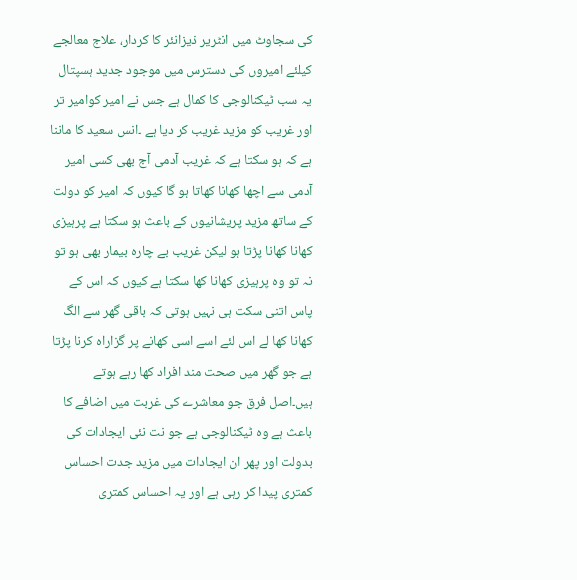کی سجاوٹ میں انٹریر ذیزانئر کا کردار، علاج معالجے کیلئے امیروں کی دسترس میں موجود جدید ہسپتال یہ سب ٹیکنالوجی کا کمال ہے جس نے امیر کوامیر تر اور غریب کو مزید غریب کر دیا ہے ۔انس سعید کا ماننا ہے کہ ہو سکتا ہے کہ غریب آدمی آج بھی کسی امیر آدمی سے اچھا کھانا کھاتا ہو گا کیوں کہ امیر کو دولت کے ساتھ مزید پریشانیوں کے باعث ہو سکتا ہے پرہیزی کھانا کھانا پڑتا ہو لیکن غریب بے چارہ بیمار بھی ہو تو نہ تو وہ پرہیزی کھانا کھا سکتا ہے کیوں کہ اس کے پاس اتنی سکت ہی نہیں ہوتی کہ باقی گھر سے الگ کھانا کھا لے اس لئے اسے اسی کھانے پر گزاراہ کرنا پڑتا ہے جو گھر میں صحت مند افراد کھا رہے ہوتے ہیں۔اصل فرق جو معاشرے کی غربت میں اضافے کا باعث ہے وہ ٹیکنالوجی ہے جو نت نئی ایجادات کی بدولت اور پھر ان ایجادات میں مزید جدت احساس کمتری پیدا کر رہی ہے اور یہ احساس کمتری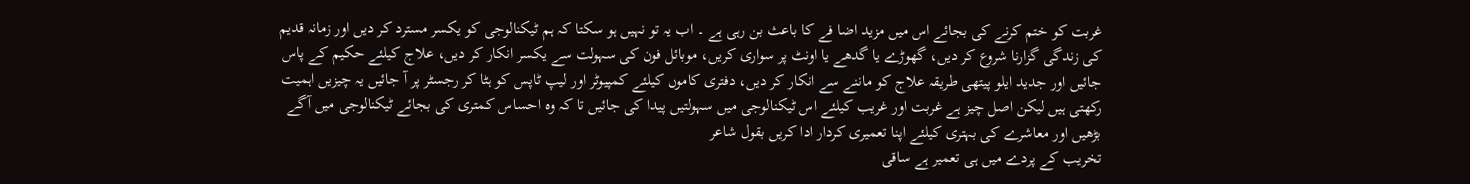غربت کو ختم کرنے کی بجائے اس میں مزید اضا فے کا باعث بن رہی ہے ۔ اب یہ تو نہیں ہو سکتا کہ ہم ٹیکنالوجی کو یکسر مسترد کر دیں اور زمانہ قدیم کی زندگی گزارنا شروع کر دیں، گھوڑے یا گدھے یا اونٹ پر سواری کریں، موبائل فون کی سہولت سے یکسر انکار کر دیں، علاج کیلئے حکیم کے پاس جائیں اور جدید ایلو پیتھی طریقہ علاج کو ماننے سے انکار کر دیں، دفتری کاموں کیلئے کمپیوٹر اور لیپ ٹاپس کو ہٹا کر رجسٹر پر آ جائیں یہ چیزیں اہمیت رکھتی ہیں لیکن اصل چیز ہے غربت اور غریب کیلئے اس ٹیکنالوجی میں سہولتیں پیدا کی جائیں تا کہ وہ احساس کمتری کی بجائے ٹیکنالوجی میں آگے بڑھیں اور معاشرے کی بہتری کیلئے اپنا تعمیری کردار ادا کریں بقول شاعر
تخریب کے پردے میں ہی تعمیر ہے ساقی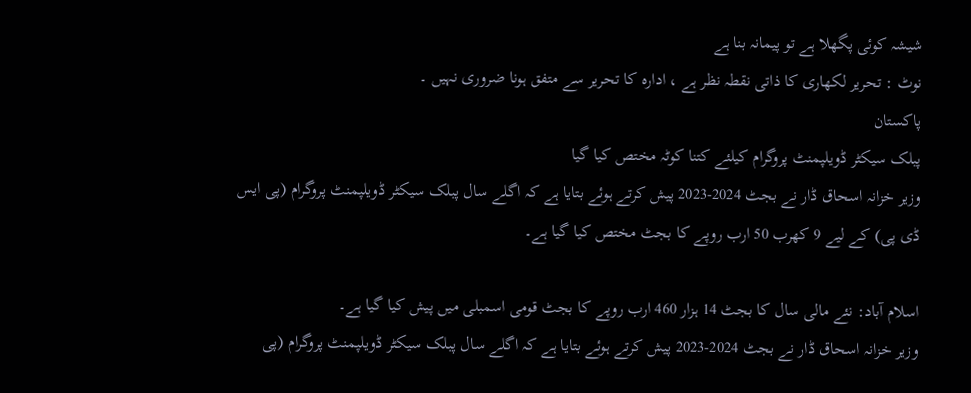شیشہ کوئی پگھلا ہے تو پیمانہ بنا ہے
نوٹ : تحریر لکھاری کا ذاتی نقطہ نظر ہے ، ادارہ کا تحریر سے متفق ہونا ضروری نہیں ۔
پاکستان
پبلک سیکٹر ڈویلپمنٹ پروگرام کیلئے کتنا کوٹہ مختص کیا گیا
وزیر خزانہ اسحاق ڈار نے بجٹ 2024-2023 پیش کرتے ہوئے بتایا ہے کہ اگلے سال پبلک سیکٹر ڈویلپمنٹ پروگرام (پی ایس ڈی پی) کے لیے 9 کھرب 50 ارب روپے کا بجٹ مختص کیا گیا ہے۔

اسلام آباد: نئے مالی سال کا بجٹ 14 ہزار 460 ارب روپے کا بجٹ قومی اسمبلی میں پیش کیا گیا ہے۔
وزیر خزانہ اسحاق ڈار نے بجٹ 2024-2023 پیش کرتے ہوئے بتایا ہے کہ اگلے سال پبلک سیکٹر ڈویلپمنٹ پروگرام (پی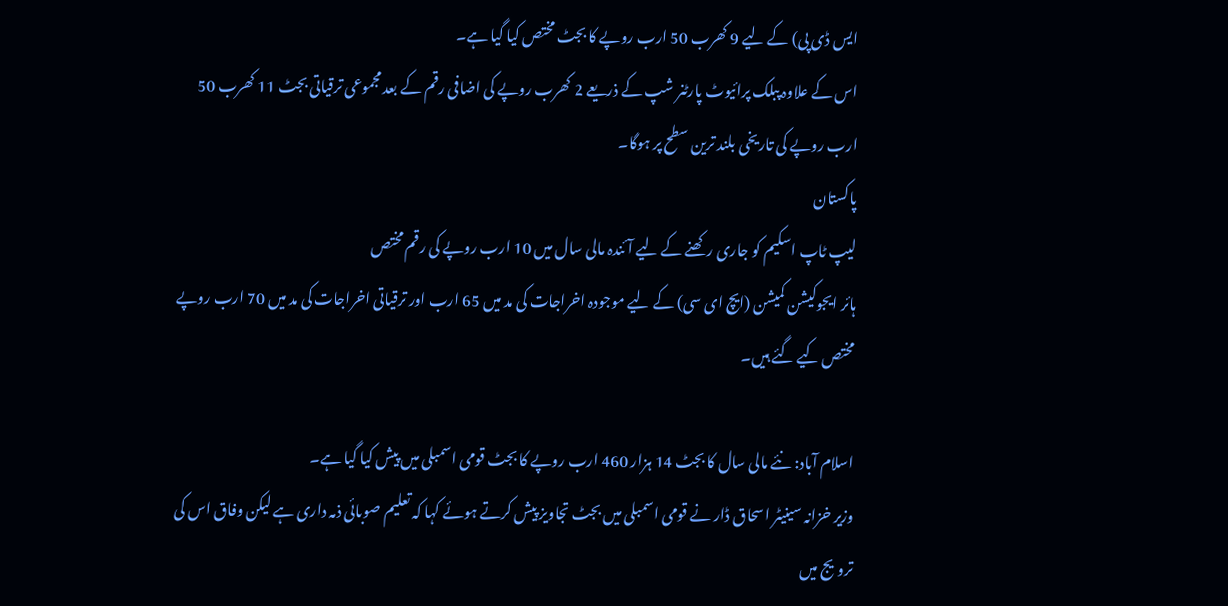ایس ڈی پی) کے لیے 9 کھرب 50 ارب روپے کا بجٹ مختص کیا گیا ہے۔
اس کے علاوہ پبلک پرائیوٹ پارٹنر شپ کے ذریعے 2 کھرب روپے کی اضافی رقم کے بعد مجموعی ترقیاتی بجٹ 11 کھرب 50 ارب روپے کی تاریخی بلند ترین سطح پر ہوگا۔
پاکستان
لیپ ٹاپ اسکیم کو جاری رکھنے کے لیے آئندہ مالی سال میں 10 ارب روپے کی رقم مختص
ہائر ایجوکیشن کمیشن (ایچ ای سی) کے لیے موجودہ اخراجات کی مد میں 65 ارب اور ترقیاتی اخراجات کی مد میں 70 ارب روپے مختص کیے گئے ہیں۔

اسلام آباد: نئے مالی سال کا بجٹ 14 ہزار 460 ارب روپے کا بجٹ قومی اسمبلی میں پیش کیا گیا ہے۔
وزیر خزانہ سینیٹر اسحاق ڈار نے قومی اسمبلی میں بجٹ تجاویز پیش کرتے ہوئے کہا کہ تعلیم صوبائی ذمہ داری ہے لیکن وفاق اس کی ترویج میں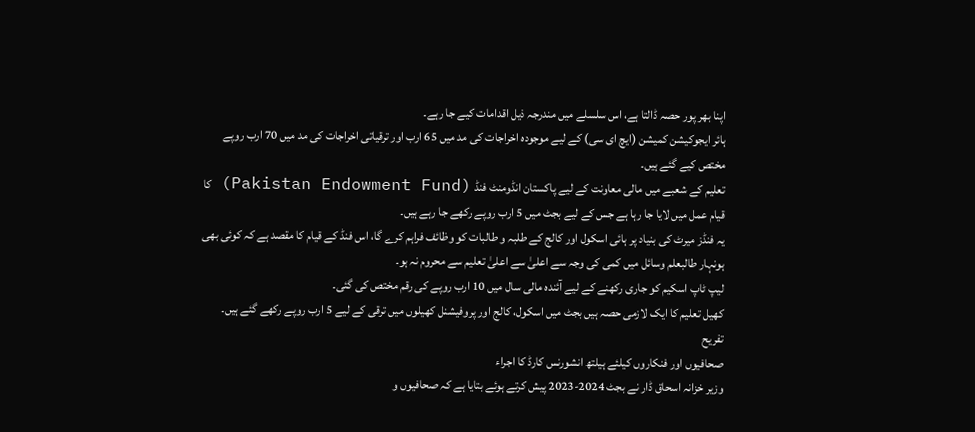اپنا بھر پور حصہ ڈالتا ہے، اس سلسلے میں مندرجہ ذیل اقدامات کیے جا رہے۔
ہائر ایجوکیشن کمیشن (ایچ ای سی) کے لیے موجودہ اخراجات کی مد میں 65 ارب اور ترقیاتی اخراجات کی مد میں 70 ارب روپے مختص کیے گئے ہیں۔
تعلیم کے شعبے میں مالی معاونت کے لیے پاکستان انڈومنٹ فنڈ (Pakistan Endowment Fund) کا قیام عمل میں لایا جا رہا ہے جس کے لیے بجٹ میں 5 ارب روپے رکھے جا رہے ہیں۔
یہ فنڈز میرٹ کی بنیاد پر ہائی اسکول اور کالج کے طلبہ و طالبات کو وظائف فراہم کرے گا، اس فنڈ کے قیام کا مقصد ہے کہ کوئی بھی ہونہار طالبعلم وسائل میں کمی کی وجہ سے اعلیٰ سے اعلیٰ تعلیم سے محروم نہ ہو۔
لیپ ٹاپ اسکیم کو جاری رکھنے کے لیے آئندہ مالی سال میں 10 ارب روپے کی رقم مختص کی گئی۔
کھیل تعلیم کا ایک لازمی حصہ ہیں بجٹ میں اسکول، کالج اور پروفیشنل کھیلوں میں ترقی کے لیے 5 ارب روپے رکھے گئے ہیں۔
تفریح
صحافیوں اور فنکاروں کیلئے ہیلتھ انشورنس کارڈ کا اجراء
وزیر خزانہ اسحاق ڈار نے بجٹ 2024-2023 پیش کرتے ہوئے بتایا ہے کہ صحافیوں و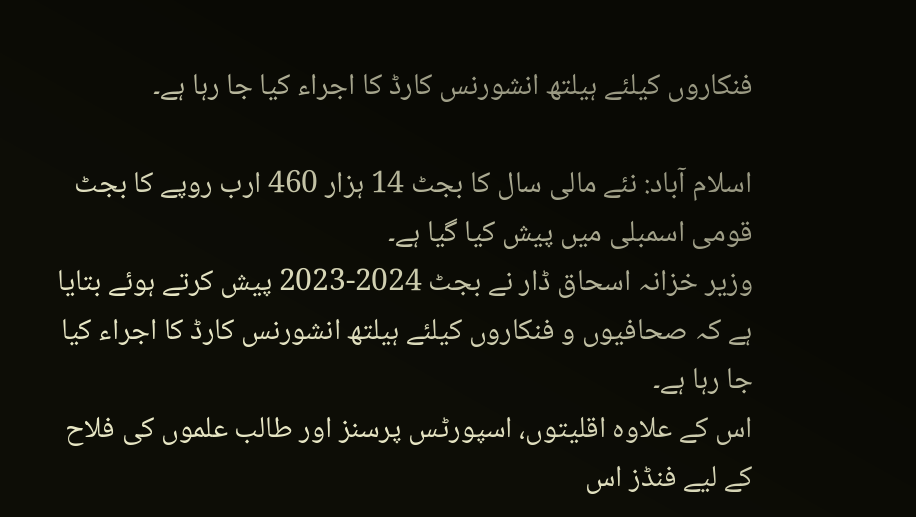فنکاروں کیلئے ہیلتھ انشورنس کارڈ کا اجراء کیا جا رہا ہے۔

اسلام آباد: نئے مالی سال کا بجٹ 14 ہزار 460 ارب روپے کا بجٹ قومی اسمبلی میں پیش کیا گیا ہے۔
وزیر خزانہ اسحاق ڈار نے بجٹ 2024-2023 پیش کرتے ہوئے بتایا ہے کہ صحافیوں و فنکاروں کیلئے ہیلتھ انشورنس کارڈ کا اجراء کیا جا رہا ہے۔
اس کے علاوہ اقلیتوں، اسپورٹس پرسنز اور طالب علموں کی فلاح کے لیے فنڈز اس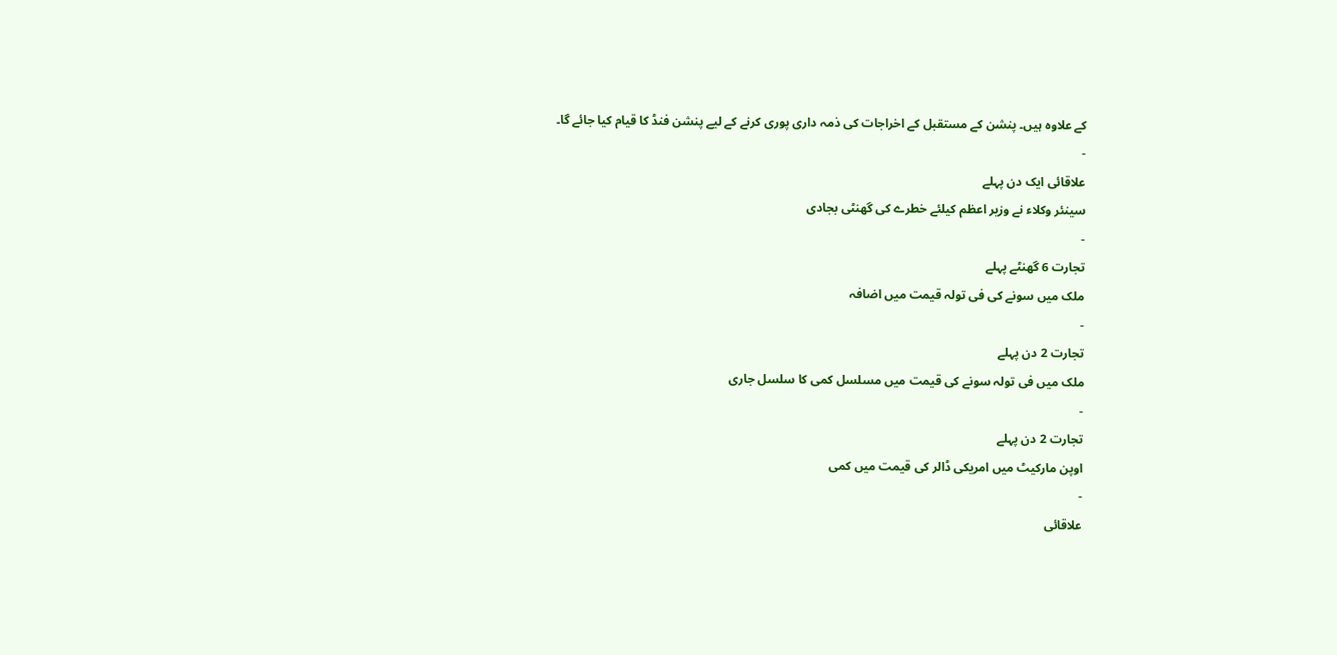کے علاوہ ہیں۔ پنشن کے مستقبل کے اخراجات کی ذمہ داری پوری کرنے کے لیے پنشن فنڈ کا قیام کیا جائے گا۔
-
علاقائی ایک دن پہلے
سینئر وکلاء نے وزیر اعظم کیلئے خطرے کی گھنٹی بجادی
-
تجارت 6 گھنٹے پہلے
ملک میں سونے کی فی تولہ قیمت میں اضافہ
-
تجارت 2 دن پہلے
ملک میں فی تولہ سونے کی قیمت میں مسلسل کمی کا سلسل جاری
-
تجارت 2 دن پہلے
اوپن مارکیٹ میں امریکی ڈالر کی قیمت میں کمی
-
علاقائی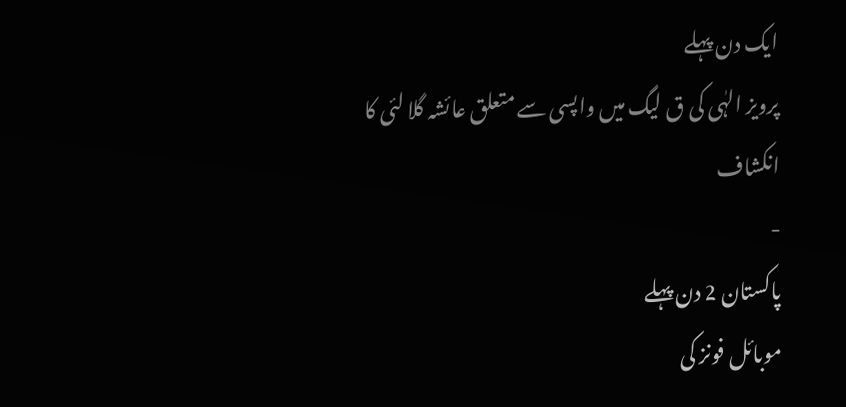ایک دن پہلے
پرویز الہٰی کی ق لیگ میں واپسی سے متعلق عائشہ گلا لئی کا انکشاف
-
پاکستان 2 دن پہلے
موبائل فونز کی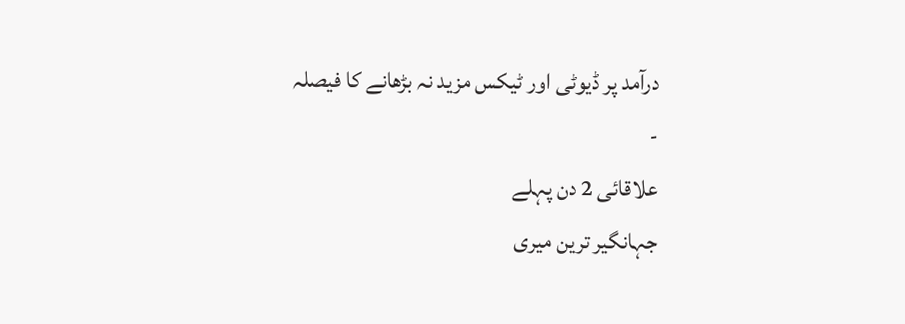درآمد پر ڈیوٹی اور ٹیکس مزید نہ بڑھانے کا فیصلہ
-
علاقائی 2 دن پہلے
جہانگیر ترین میری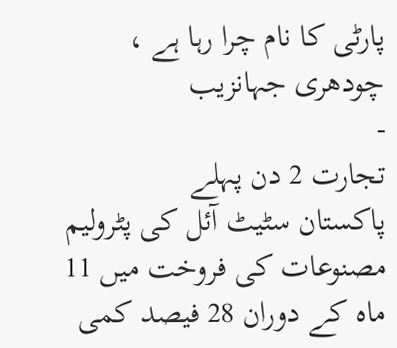پارٹی کا نام چرا رہا ہے ، چودھری جہانزیب
-
تجارت 2 دن پہلے
پاکستان سٹیٹ آئل کی پٹرولیم مصنوعات کی فروخت میں 11 ماہ کے دوران 28 فیصد کمی